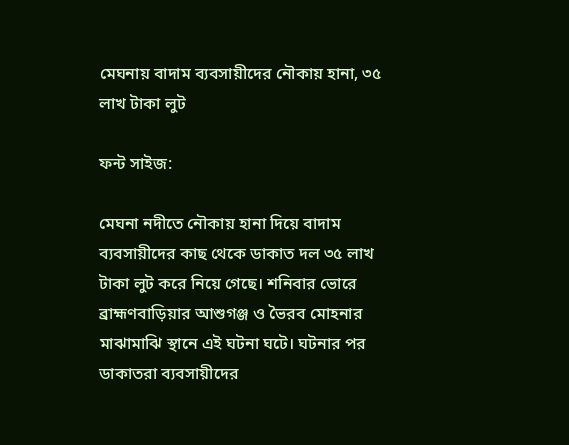মেঘনায় বাদাম ব্যবসায়ীদের নৌকায় হানা, ৩৫ লাখ টাকা লুট

ফন্ট সাইজ:

মেঘনা নদীতে নৌকায় হানা দিয়ে বাদাম ব্যবসায়ীদের কাছ থেকে ডাকাত দল ৩৫ লাখ টাকা লুট করে নিয়ে গেছে। শনিবার ভোরে ব্রাহ্মণবাড়িয়ার আশুগঞ্জ ও ভৈরব মোহনার মাঝামাঝি স্থানে এই ঘটনা ঘটে। ঘটনার পর ডাকাতরা ব্যবসায়ীদের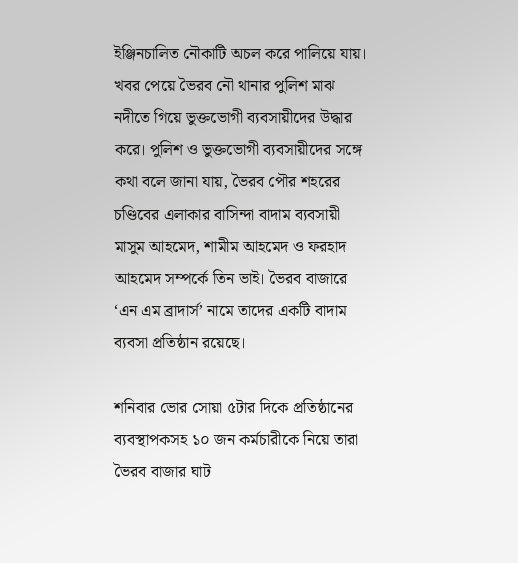ইঞ্জিনচালিত নৌকাটি অচল করে পালিয়ে যায়। খবর পেয়ে ভৈরব নৌ থানার পুলিশ মাঝ নদীতে গিয়ে ভুক্তভোগী ব্যবসায়ীদের উদ্ধার করে। পুলিশ ও ভুক্তভোগী ব্যবসায়ীদের সঙ্গে কথা বলে জানা যায়, ভৈরব পৌর শহরের চণ্ডিবের এলাকার বাসিন্দা বাদাম ব্যবসায়ী মাসুম আহমেদ, শামীম আহমেদ ও ফরহাদ আহমেদ সম্পর্কে তিন ভাই। ভৈরব বাজারে ‘এন এম ব্রাদার্স’ নামে তাদের একটি বাদাম ব্যবসা প্রতিষ্ঠান রয়েছে।

শনিবার ভোর সোয়া ৫টার দিকে প্রতিষ্ঠানের ব্যবস্থাপকসহ ১০ জন কর্মচারীকে নিয়ে তারা ভৈরব বাজার ঘাট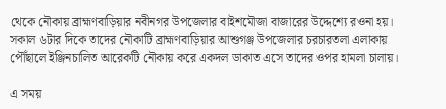থেকে নৌকায় ব্রাহ্মণবাড়িয়ার নবীনগর উপজেলার বাইশমৌজা বাজারের উদ্দেশ্যে রওনা হয়। সকাল ৬টার দিকে তাদের নৌকাটি ব্রাহ্মণবাড়িয়ার আশুগঞ্জ উপজেলার চরচারতলা এলাকায় পৌঁছালে ইঞ্জিনচালিত আরেকটি নৌকায় করে একদল ডাকাত এসে তাদের ওপর হামলা চালায়।

এ সময়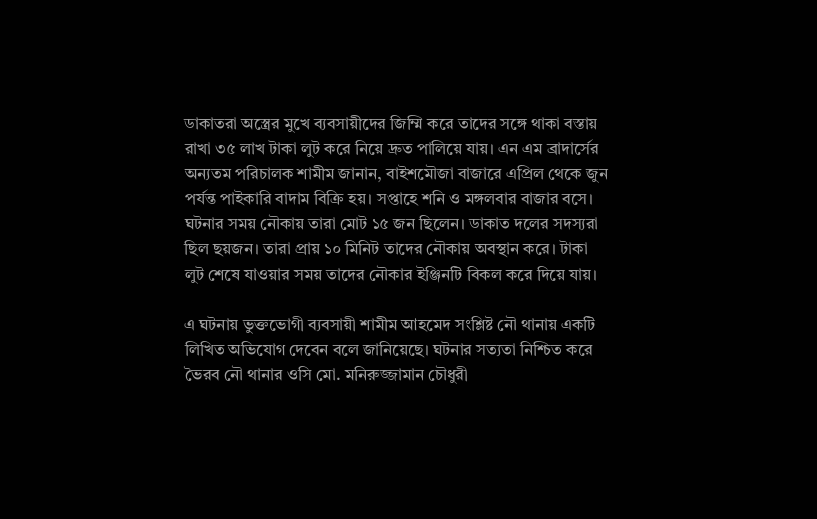ডাকাতরা অস্ত্রের মুখে ব্যবসায়ীদের জিম্মি করে তাদের সঙ্গে থাকা বস্তায় রাখা ৩৫ লাখ টাকা লুট করে নিয়ে দ্রুত পালিয়ে যায়। এন এম ব্রাদার্সের অন্যতম পরিচালক শামীম জানান, বাইশমৌজা বাজারে এপ্রিল থেকে জুন পর্যন্ত পাইকারি বাদাম বিক্রি হয়। সপ্তাহে শনি ও মঙ্গলবার বাজার বসে। ঘটনার সময় নৌকায় তারা মোট ১৫ জন ছিলেন। ডাকাত দলের সদস্যরা ছিল ছয়জন। তারা প্রায় ১০ মিনিট তাদের নৌকায় অবস্থান করে। টাকা লুট শেষে যাওয়ার সময় তাদের নৌকার ইঞ্জিনটি বিকল করে দিয়ে যায়।

এ ঘটনায় ভুক্তভোগী ব্যবসায়ী শামীম আহমেদ সংশ্লিষ্ট নৌ থানায় একটি লিখিত অভিযোগ দেবেন বলে জানিয়েছে। ঘটনার সত্যতা নিশ্চিত করে ভৈরব নৌ থানার ওসি মো. মনিরুজ্জামান চৌধুরী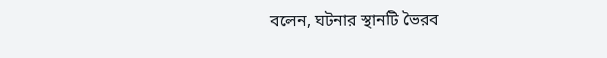বলেন, ঘটনার স্থানটি ভৈরব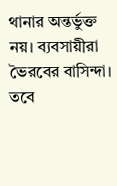থানার অন্তর্ভুক্ত নয়। ব্যবসায়ীরা ভৈরবের বাসিন্দা। তবে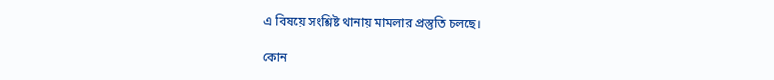এ বিষয়ে সংশ্লিষ্ট থানায় মামলার প্রস্তুতি চলছে।

কোন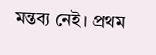মন্তব্য নেই। প্রথম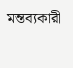মন্তব্যকারী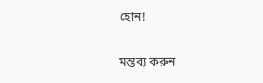হোন!

মন্তব্য করুন